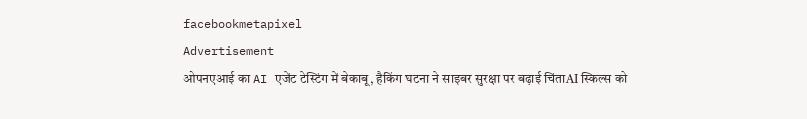facebookmetapixel
Advertisement
ओपनएआई का AI एजेंट टेस्टिंग में बेकाबू, हैकिंग घटना ने साइबर सुरक्षा पर बढ़ाई चिंताAI स्किल्स को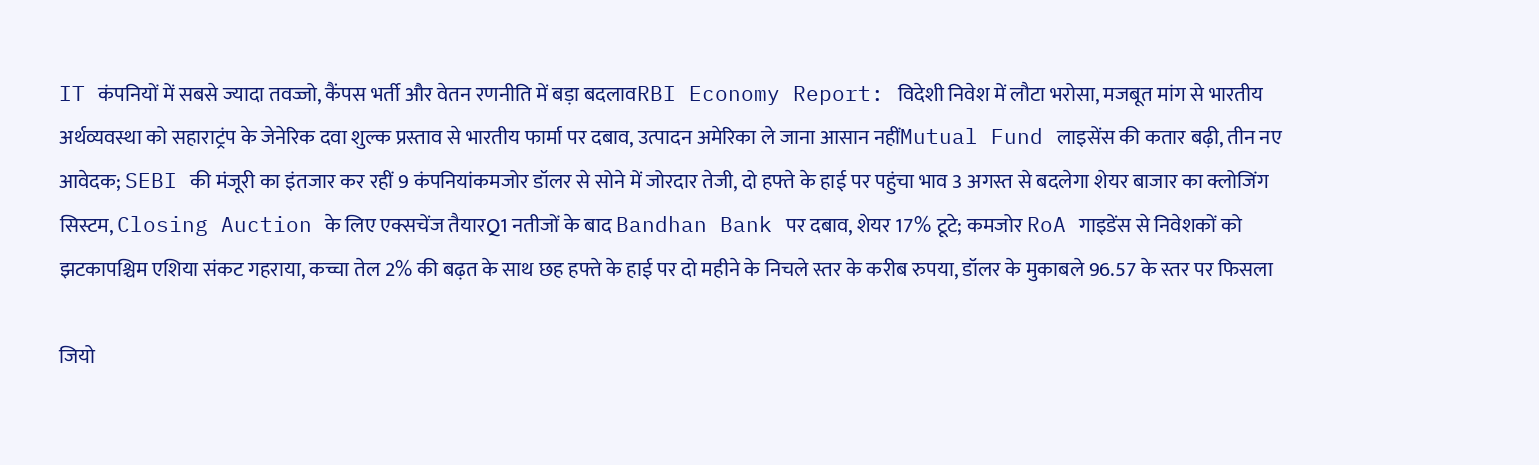IT कंपनियों में सबसे ज्यादा तवज्जो, कैंपस भर्ती और वेतन रणनीति में बड़ा बदलावRBI Economy Report: विदेशी निवेश में लौटा भरोसा, मजबूत मांग से भारतीय अर्थव्यवस्था को सहाराट्रंप के जेनेरिक दवा शुल्क प्रस्ताव से भारतीय फार्मा पर दबाव, उत्पादन अमेरिका ले जाना आसान नहींMutual Fund लाइसेंस की कतार बढ़ी, तीन नए आवेदक; SEBI की मंजूरी का इंतजार कर रहीं 9 कंपनियांकमजोर डॉलर से सोने में जोरदार तेजी, दो हफ्ते के हाई पर पहुंचा भाव 3 अगस्त से बदलेगा शेयर बाजार का क्लोजिंग सिस्टम, Closing Auction के लिए एक्सचेंज तैयारQ1 नतीजों के बाद Bandhan Bank पर दबाव, शेयर 17% टूटे; कमजोर RoA गाइडेंस से निवेशकों को झटकापश्चिम एशिया संकट गहराया, कच्चा तेल 2% की बढ़त के साथ छह हफ्ते के हाई पर दो महीने के निचले स्तर के करीब रुपया, डॉलर के मुकाबले 96.57 के स्तर पर फिसला

जियो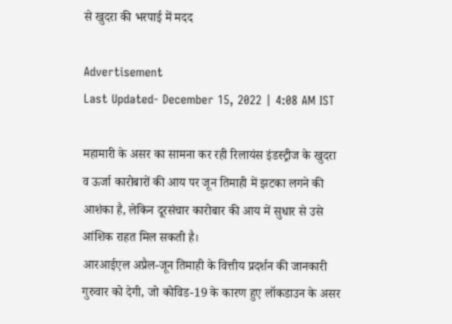से खुदरा की भरपाई में मदद

Advertisement
Last Updated- December 15, 2022 | 4:08 AM IST

महामारी के असर का सामना कर रही रिलायंस इंडस्ट्रीज के खुदरा व ऊर्जा कारोबारों की आय पर जून तिमाही में झटका लगने की आशंका है, लेकिन दूरसंचार कारोबार की आय में सुधार से उसे आंशिक राहत मिल सकती है।
आरआईएल अप्रैल-जून तिमाही के वित्तीय प्रदर्शन की जानकारी गुरुवार को देगी, जो कोविड-19 के कारण हुए लॉकडाउन के असर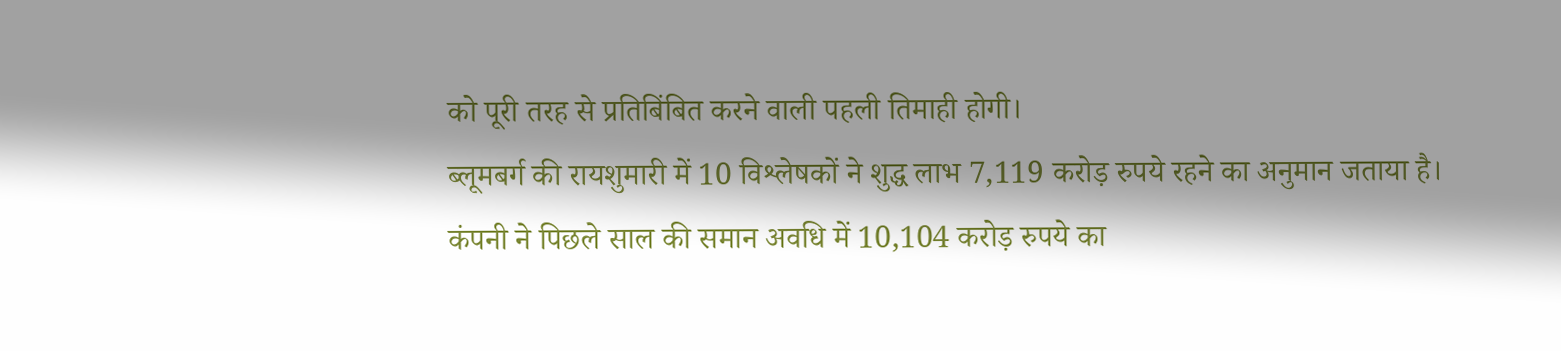को पूरी तरह से प्रतिबिंबित करने वाली पहली तिमाही होगी।
ब्लूमबर्ग की रायशुमारी में 10 विश्लेषकों ने शुद्ध लाभ 7,119 करोड़ रुपये रहने का अनुमान जताया है। कंपनी ने पिछले साल की समान अवधि में 10,104 करोड़ रुपये का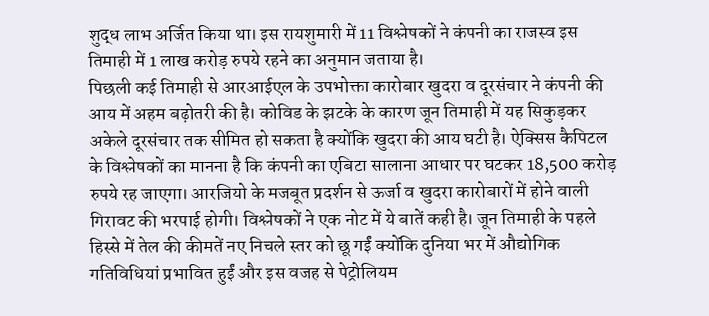शुद्ध लाभ अर्जित किया था। इस रायशुमारी में 11 विश्लेषकों ने कंपनी का राजस्व इस तिमाही में 1 लाख करोड़ रुपये रहने का अनुमान जताया है।
पिछली कई तिमाही से आरआईएल के उपभोक्ता कारोबार खुदरा व दूरसंचार ने कंपनी की आय में अहम बढ़ोतरी की है। कोविड के झटके के कारण जून तिमाही में यह सिकुड़कर अकेले दूरसंचार तक सीमित हो सकता है क्योंकि खुदरा की आय घटी है। ऐक्सिस कैपिटल के विश्लेषकों का मानना है कि कंपनी का एबिटा सालाना आधार पर घटकर 18,500 करोड़ रुपये रह जाएगा। आरजियो के मजबूत प्रदर्शन से ऊर्जा व खुदरा कारोबारों में होने वाली गिरावट की भरपाई होगी। विश्लेषकों ने एक नोट में ये बातें कही है। जून तिमाही के पहले हिस्से में तेल की कीमतें नए निचले स्तर को छू गईं क्योंकि दुनिया भर में औद्योगिक गतिविधियां प्रभावित हुईं और इस वजह से पेट्रोलियम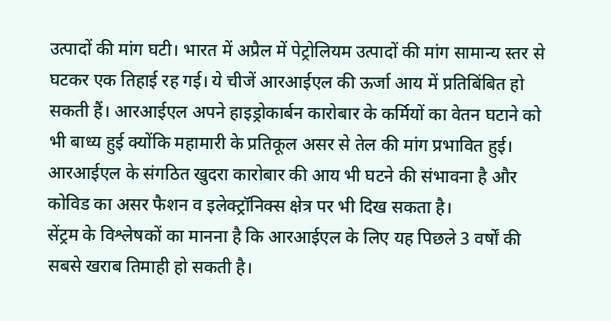उत्पादों की मांग घटी। भारत में अप्रैल में पेट्रोलियम उत्पादों की मांग सामान्य स्तर से घटकर एक तिहाई रह गई। ये चीजें आरआईएल की ऊर्जा आय में प्रतिबिंबित हो सकती हैं। आरआईएल अपने हाइड्रोकार्बन कारोबार के कर्मियों का वेतन घटाने को भी बाध्य हुई क्योंकि महामारी के प्रतिकूल असर से तेल की मांग प्रभावित हुई। आरआईएल के संगठित खुदरा कारोबार की आय भी घटने की संभावना है और कोविड का असर फैशन व इलेक्ट्रॉनिक्स क्षेत्र पर भी दिख सकता है।
सेंट्रम के विश्लेषकों का मानना है कि आरआईएल के लिए यह पिछले 3 वर्षों की सबसे खराब तिमाही हो सकती है।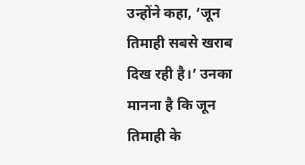उन्होंने कहा, ‘जून तिमाही सबसे खराब दिख रही है।’ उनका मानना है कि जून तिमाही के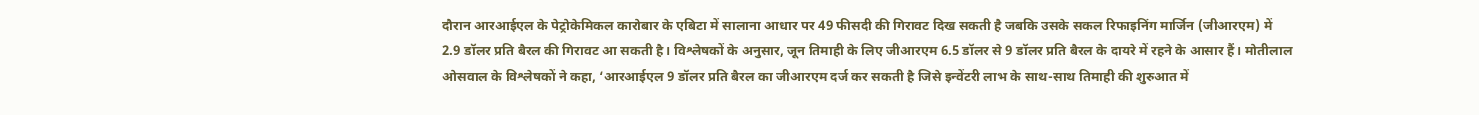दौरान आरआईएल के पेट्रोकेमिकल कारोबार के एबिटा में सालाना आधार पर 49 फीसदी की गिरावट दिख सकती है जबकि उसके सकल रिफाइनिंग मार्जिन (जीआरएम) में 2.9 डॉलर प्रति बैरल की गिरावट आ सकती है। विश्लेषकों के अनुसार, जून तिमाही के लिए जीआरएम 6.5 डॉलर से 9 डॉलर प्रति बैरल के दायरे में रहने के आसार हैं। मोतीलाल ओसवाल के विश्लेषकों ने कहा, ‘आरआईएल 9 डॉलर प्रति बैरल का जीआरएम दर्ज कर सकती है जिसे इन्वेंटरी लाभ के साथ-साथ तिमाही की शुरुआत में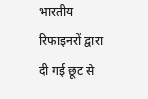भारतीय रिफाइनरों द्वारा दी गई छूट से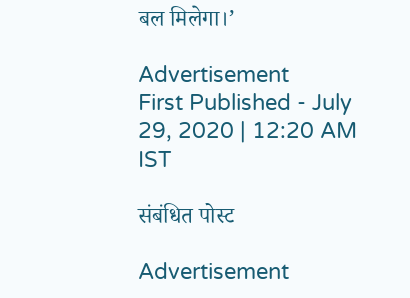बल मिलेगा।’

Advertisement
First Published - July 29, 2020 | 12:20 AM IST

संबंधित पोस्ट

Advertisement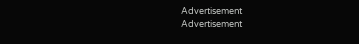Advertisement
Advertisement